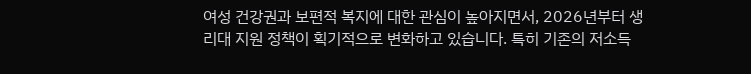여성 건강권과 보편적 복지에 대한 관심이 높아지면서, 2026년부터 생리대 지원 정책이 획기적으로 변화하고 있습니다. 특히 기존의 저소득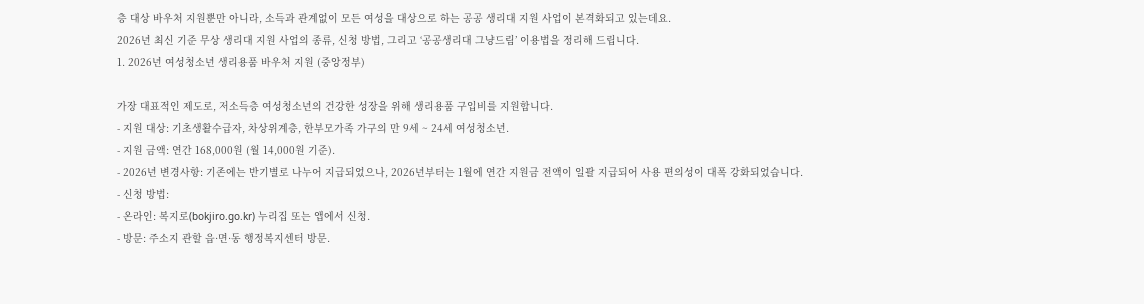층 대상 바우처 지원뿐만 아니라, 소득과 관계없이 모든 여성을 대상으로 하는 공공 생리대 지원 사업이 본격화되고 있는데요.
2026년 최신 기준 무상 생리대 지원 사업의 종류, 신청 방법, 그리고 ‘공공생리대 그냥드림’ 이용법을 정리해 드립니다.
1. 2026년 여성청소년 생리용품 바우처 지원 (중앙정부)

가장 대표적인 제도로, 저소득층 여성청소년의 건강한 성장을 위해 생리용품 구입비를 지원합니다.
- 지원 대상: 기초생활수급자, 차상위계층, 한부모가족 가구의 만 9세 ~ 24세 여성청소년.
- 지원 금액: 연간 168,000원 (월 14,000원 기준).
- 2026년 변경사항: 기존에는 반기별로 나누어 지급되었으나, 2026년부터는 1월에 연간 지원금 전액이 일괄 지급되어 사용 편의성이 대폭 강화되었습니다.
- 신청 방법:
- 온라인: 복지로(bokjiro.go.kr) 누리집 또는 앱에서 신청.
- 방문: 주소지 관할 읍·면·동 행정복지센터 방문.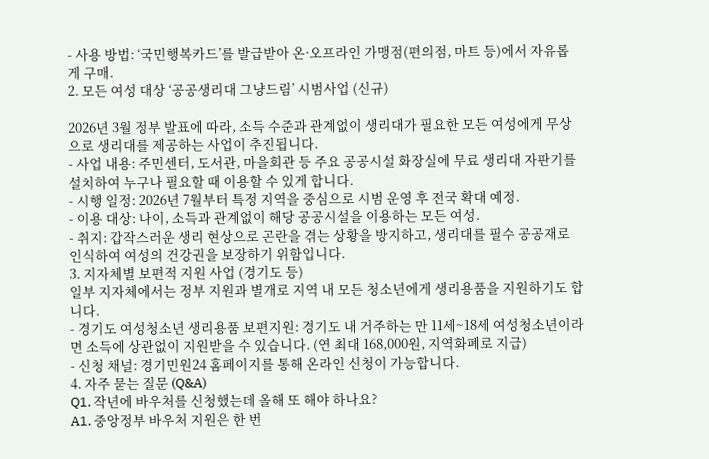- 사용 방법: ‘국민행복카드’를 발급받아 온·오프라인 가맹점(편의점, 마트 등)에서 자유롭게 구매.
2. 모든 여성 대상 ‘공공생리대 그냥드림’ 시범사업 (신규)

2026년 3월 정부 발표에 따라, 소득 수준과 관계없이 생리대가 필요한 모든 여성에게 무상으로 생리대를 제공하는 사업이 추진됩니다.
- 사업 내용: 주민센터, 도서관, 마을회관 등 주요 공공시설 화장실에 무료 생리대 자판기를 설치하여 누구나 필요할 때 이용할 수 있게 합니다.
- 시행 일정: 2026년 7월부터 특정 지역을 중심으로 시범 운영 후 전국 확대 예정.
- 이용 대상: 나이, 소득과 관계없이 해당 공공시설을 이용하는 모든 여성.
- 취지: 갑작스러운 생리 현상으로 곤란을 겪는 상황을 방지하고, 생리대를 필수 공공재로 인식하여 여성의 건강권을 보장하기 위함입니다.
3. 지자체별 보편적 지원 사업 (경기도 등)
일부 지자체에서는 정부 지원과 별개로 지역 내 모든 청소년에게 생리용품을 지원하기도 합니다.
- 경기도 여성청소년 생리용품 보편지원: 경기도 내 거주하는 만 11세~18세 여성청소년이라면 소득에 상관없이 지원받을 수 있습니다. (연 최대 168,000원, 지역화폐로 지급)
- 신청 채널: 경기민원24 홈페이지를 통해 온라인 신청이 가능합니다.
4. 자주 묻는 질문 (Q&A)
Q1. 작년에 바우처를 신청했는데 올해 또 해야 하나요?
A1. 중앙정부 바우처 지원은 한 번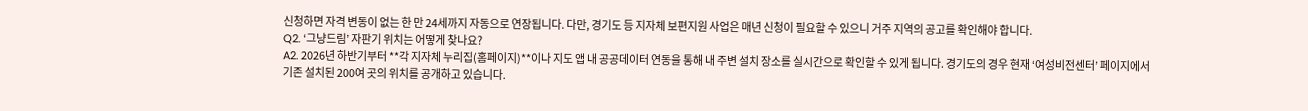신청하면 자격 변동이 없는 한 만 24세까지 자동으로 연장됩니다. 다만, 경기도 등 지자체 보편지원 사업은 매년 신청이 필요할 수 있으니 거주 지역의 공고를 확인해야 합니다.
Q2. ‘그냥드림’ 자판기 위치는 어떻게 찾나요?
A2. 2026년 하반기부터 **각 지자체 누리집(홈페이지)**이나 지도 앱 내 공공데이터 연동을 통해 내 주변 설치 장소를 실시간으로 확인할 수 있게 됩니다. 경기도의 경우 현재 ‘여성비전센터’ 페이지에서 기존 설치된 200여 곳의 위치를 공개하고 있습니다.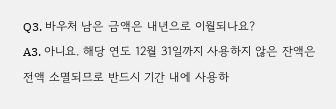Q3. 바우처 남은 금액은 내년으로 이월되나요?
A3. 아니요. 해당 연도 12월 31일까지 사용하지 않은 잔액은 전액 소멸되므로 반드시 기간 내에 사용하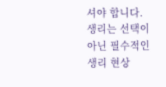셔야 합니다.
생리는 선택이 아닌 필수적인 생리 현상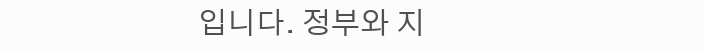입니다. 정부와 지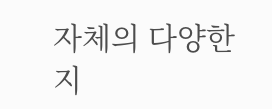자체의 다양한 지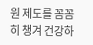원 제도를 꼼꼼히 챙겨 건강하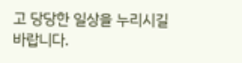고 당당한 일상을 누리시길 바랍니다.